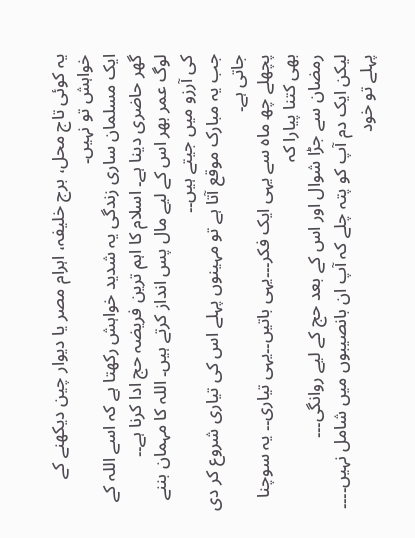یہ کوئی تاج محل، برج خلیفہ، اہرام مصر یا دیوار چین دیکھنے کے خواہش تو نہیں۔
ایک مسلمان ساری زندگی یہ شدید خواہش رکھتا ہے کہ اسے اللہ کے گھر حاضری دینا ہے۔ اسلام کا اہم ترین فریضہ حج ادا کرنا ہے۔۔
لوگ عمر بھر اس کے لیے مال پس انداز کرتے ہیں۔ اللہ کا مہمان بننے کی آرزو میں جیتے ہیں۔۔
جب یہ مبارک موقع آتا ہے تو مہینوں پہلے اس کی تیاری شروع کر دی جاتی ہے۔
پچھلے چھ ماہ سے یہی ایک فکر۔۔۔یہی باتیں۔۔یہی تیاری۔۔ یہ سوچنا بھی کتنا پیارا کہ
رمضان سے جڑا شوال اور اس کے بعد حج کے لیے روانگی۔۔۔
لیکن ایک دم آپ کو پتہ چلے کہ آپ ان بانصیبوں میں شامل نہیں۔۔۔۔
پہلے تو خود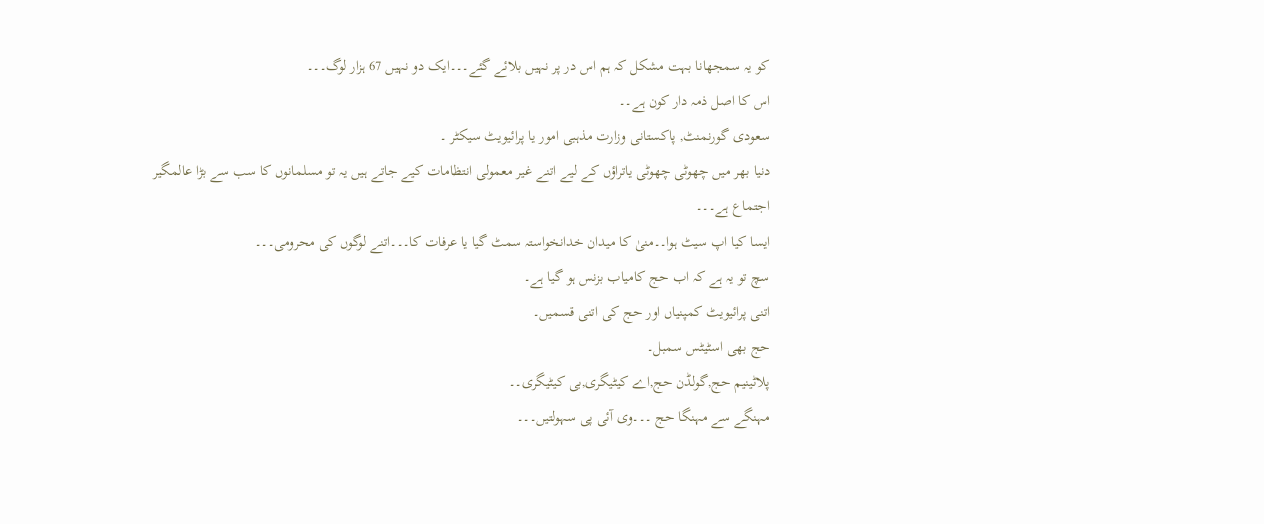کو یہ سمجھانا بہت مشکل کہ ہم اس در پر نہیں بلائے گئے۔۔۔ایک دو نہیں 67 ہزار لوگ۔۔۔
اس کا اصل ذمہ دار کون ہے۔۔
سعودی گورنمنٹ, پاکستانی وزارت مذہبی امور یا پرائیویٹ سیکٹر ۔
دنیا بھر میں چھوٹی چھوٹی یاتراؤں کے لیے اتنے غیر معمولی انتظامات کیے جاتے ہیں یہ تو مسلمانوں کا سب سے بڑا عالمگیر اجتماع ہے۔۔۔
ایسا کیا اپ سیٹ ہوا۔۔منیٰ کا میدان خدانخواستہ سمٹ گیا یا عرفات کا۔۔۔اتنے لوگوں کی محرومی۔۔۔
سچ تو یہ ہے کہ اب حج کامیاب بزنس ہو گیا ہے۔
اتنی پرائیویٹ کمپنیاں اور حج کی اتنی قسمیں۔
حج بھی اسٹیٹس سمبل۔
پلاٹینیم حج,گولڈن حج,اے کیٹیگری,بی کیٹیگری۔۔
مہنگے سے مہنگا حج ۔۔۔وی آئی پی سہولتیں۔۔۔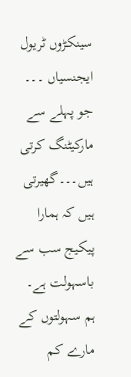سینکڑوں ٹریول ایجنسیاں ۔۔۔
جو پہلے سے مارکیٹنگ کرتی ہیں۔۔۔گھیرتی ہیں کہ ہمارا پیکیج سب سے باسہولت ہے۔
ہم سہولتوں کے مارے کم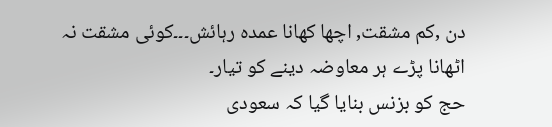دن ,کم مشقت, اچھا کھانا عمدہ رہائش۔۔۔کوئی مشقت نہ اٹھانا پڑے ہر معاوضہ دینے کو تیار۔
حج کو بزنس بنایا گیا کہ سعودی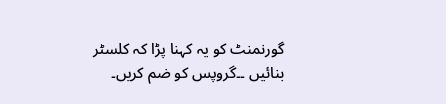گورنمنٹ کو یہ کہنا پڑا کہ کلسٹر بنائیں ۔۔گروپس کو ضم کریں۔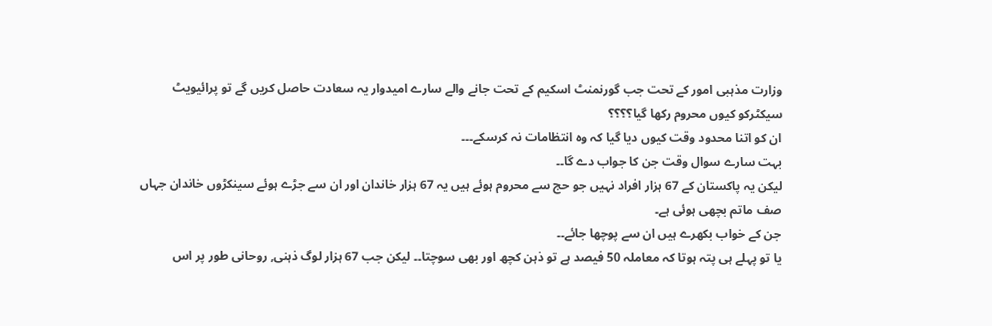وزارت مذہبی امور کے تحت جب گورنمنٹ اسکیم کے تحت جانے والے سارے امیدوار یہ سعادت حاصل کریں گے تو پرائیویٹ سیکٹرکو کیوں محروم رکھا گیا؟؟؟؟
ان کو اتنا محدود وقت کیوں دیا گیا کہ وہ انتظامات نہ کرسکے۔۔۔
بہت سارے سوال وقت جن کا جواب دے گا۔۔
لیکن یہ پاکستان کے 67 ہزار افراد نہیں جو حج سے محروم ہوئے ہیں یہ 67 ہزار خاندان اور ان سے جڑے ہوئے سینکڑوں خاندان جہاں صف ماتم بچھی ہوئی ہے۔
جن کے خواب بکھرے ہیں ان سے پوچھا جائے۔۔
یا تو پہلے ہی پتہ ہوتا کہ معاملہ 50 فیصد ہے تو ذہن کچھ اور بھی سوچتا۔۔ لیکن جب 67 ہزار لوگ ذہنی, روحانی طور پر اس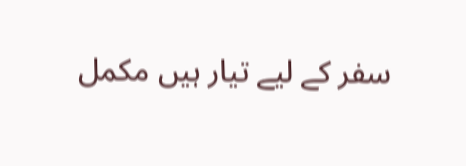سفر کے لیے تیار ہیں مکمل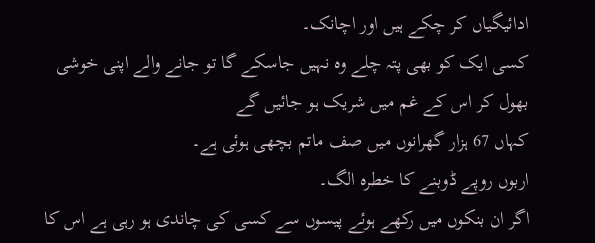ادائیگیاں کر چکے ہیں اور اچانک۔
کسی ایک کو بھی پتہ چلے وہ نہیں جاسکے گا تو جانے والے اپنی خوشی بھول کر اس کے غم میں شریک ہو جائیں گے
کہاں 67 ہزار گھرانوں میں صف ماتم بچھی ہوئی ہے۔
اربوں روپے ڈوبنے کا خطرہ الگ۔
اگر ان بنکوں میں رکھے ہوئے پیسوں سے کسی کی چاندی ہو رہی ہے اس کا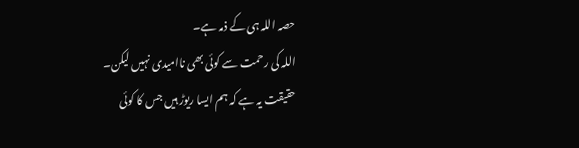حصہ اللہ ہی کے ذمہ ہے۔
اللہ کی رحمت سے کوئی بھی ناامیدی نہیں لیکن۔
حقیقت یہ ہے کہ ہم ایسا ریوڑ ہیں جس کا کوئی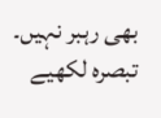بھی رہبر نہیں۔
تبصرہ لکھیے